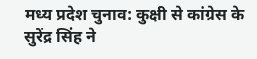मध्‍य प्रदेश चुनाव: कुक्षी से कांग्रेस के सुरेंद्र सिंह ने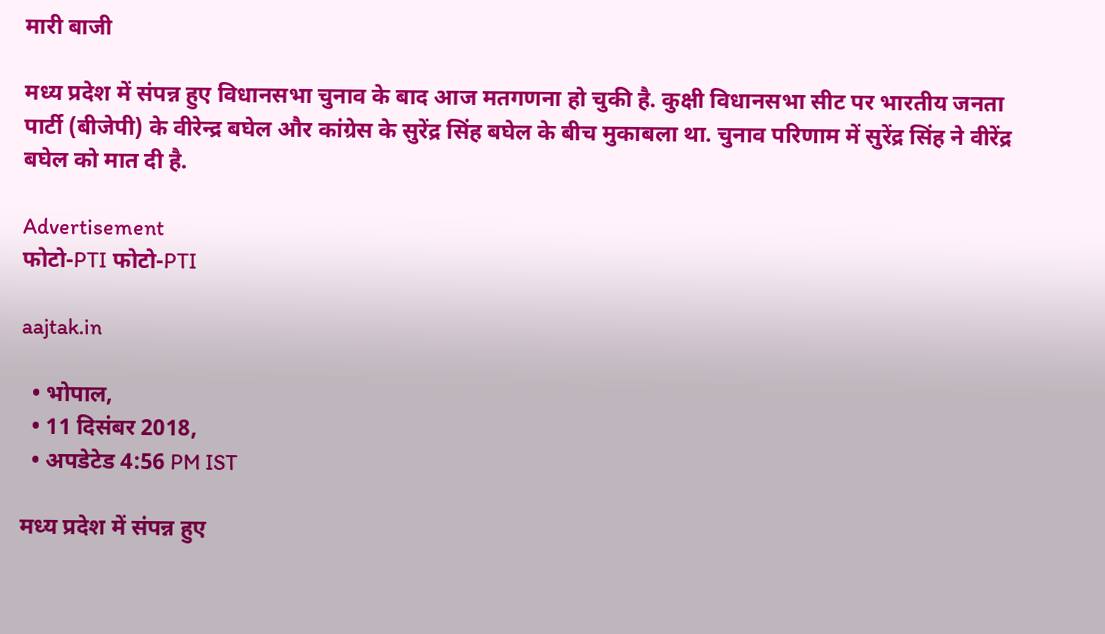मारी बाजी

मध्य प्रदेश में संपन्न हुए विधानसभा चुनाव के बाद आज मतगणना हो चुकी है. कुक्षी विधानसभा सीट पर भारतीय जनता पार्टी (बीजेपी) के वीरेन्‍द्र बघेल और कांग्रेस के सुरेंद्र सिंह बघेल के बीच मुकाबला था. चुनाव परिणाम में सुरेंद्र सिंह ने वीरेंद्र बघेल को मात दी है.

Advertisement
फोटो-PTI फोटो-PTI

aajtak.in

  • भोपाल,
  • 11 दिसंबर 2018,
  • अपडेटेड 4:56 PM IST

मध्य प्रदेश में संपन्न हुए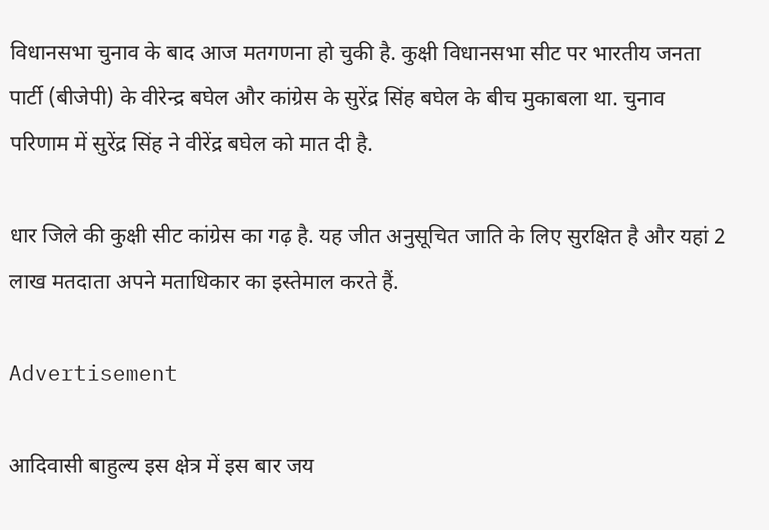विधानसभा चुनाव के बाद आज मतगणना हो चुकी है. कुक्षी विधानसभा सीट पर भारतीय जनता पार्टी (बीजेपी) के वीरेन्‍द्र बघेल और कांग्रेस के सुरेंद्र सिंह बघेल के बीच मुकाबला था. चुनाव परिणाम में सुरेंद्र सिंह ने वीरेंद्र बघेल को मात दी है.

धार जिले की कुक्षी सीट कांग्रेस का गढ़ है. यह जीत अनुसूचित जाति के लिए सुरक्षित है और यहां 2 लाख मतदाता अपने मताधिकार का इस्तेमाल करते हैं.

Advertisement

आदिवासी बाहुल्य इस क्षेत्र में इस बार जय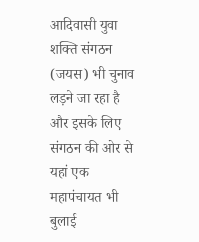आदिवासी युवा शक्ति संगठन (जयस) भी चुनाव लड़ने जा रहा है और इसके लिए संगठन की ओर से यहां एक महापंचायत भी बुलाई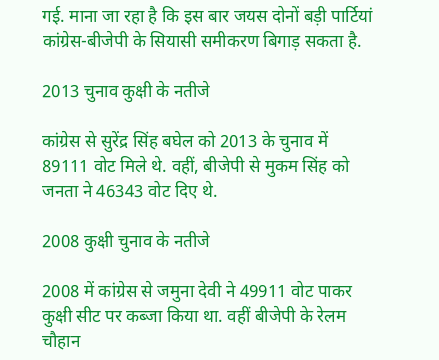गई. माना जा रहा है कि इस बार जयस दोनों बड़ी पार्टियां कांग्रेस-बीजेपी के सियासी समीकरण बिगाड़ सकता है.

2013 चुनाव कुक्षी के नतीजे

कांग्रेस से सुरेंद्र सिंह बघेल को 2013 के चुनाव में 89111 वोट मिले थे. वहीं, बीजेपी से मुकम सिंह को जनता ने 46343 वोट दिए थे.

2008 कुक्षी चुनाव के नतीजे

2008 में कांग्रेस से जमुना देवी ने 49911 वोट पाकर कुक्षी सीट पर कब्‍जा किया था. वहीं बीजेपी के रेलम चौहान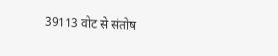39113 वोट से संतोष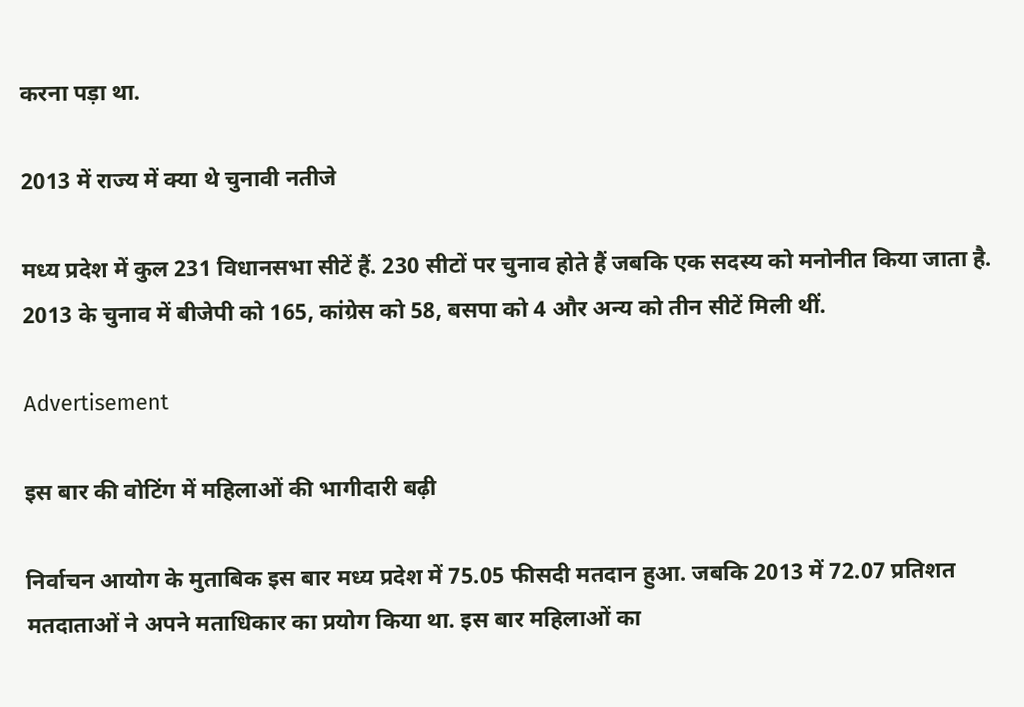करना पड़ा था.

2013 में राज्य में क्या थे चुनावी नतीजे

मध्य प्रदेश में कुल 231 विधानसभा सीटें हैं. 230 सीटों पर चुनाव होते हैं जबकि एक सदस्य को मनोनीत किया जाता है. 2013 के चुनाव में बीजेपी को 165, कांग्रेस को 58, बसपा को 4 और अन्य को तीन सीटें मिली थीं.

Advertisement

इस बार की वोटिंग में महिलाओं की भागीदारी बढ़ी

निर्वाचन आयोग के मुताबिक इस बार मध्य प्रदेश में 75.05 फीसदी मतदान हुआ. जबकि 2013 में 72.07 प्रतिशत मतदाताओं ने अपने मताधिकार का प्रयोग किया था. इस बार महिलाओं का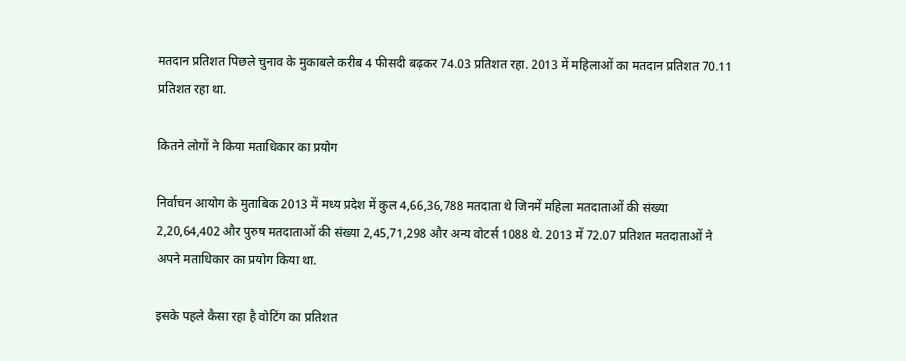मतदान प्रतिशत पिछले चुनाव के मुकाबले करीब 4 फीसदी बढ़कर 74.03 प्रतिशत रहा. 2013 में महिलाओं का मतदान प्रतिशत 70.11 प्रतिशत रहा था.

कितने लोगों ने किया मताधिकार का प्रयोग

निर्वाचन आयोग के मुताबिक 2013 में मध्य प्रदेश में कुल 4,66,36,788 मतदाता थे जिनमें महिला मतदाताओं की संख्या 2,20,64,402 और पुरुष मतदाताओं की संख्या 2,45,71,298 और अन्य वोटर्स 1088 थे. 2013 में 72.07 प्रतिशत मतदाताओं ने अपने मताधिकार का प्रयोग किया था.

इसके पहले कैसा रहा है वोटिंग का प्रतिशत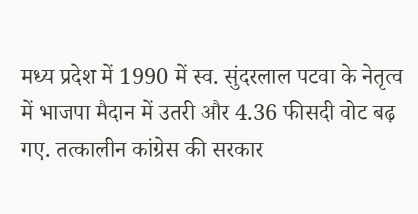मध्‍य प्रदेश में 1990 में स्व. सुंदरलाल पटवा के नेतृत्व में भाजपा मैदान में उतरी और 4.36 फीसदी वोट बढ़ गए. तत्कालीन कांग्रेस की सरकार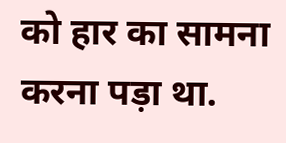को हार का सामना करना पड़ा था.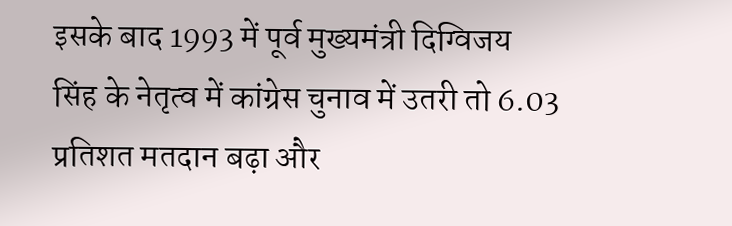इसके बाद 1993 में पूर्व मुख्यमंत्री दिग्विजय सिंह के नेतृत्व में कांग्रेस चुनाव में उतरी तो 6.03 प्रतिशत मतदान बढ़ा और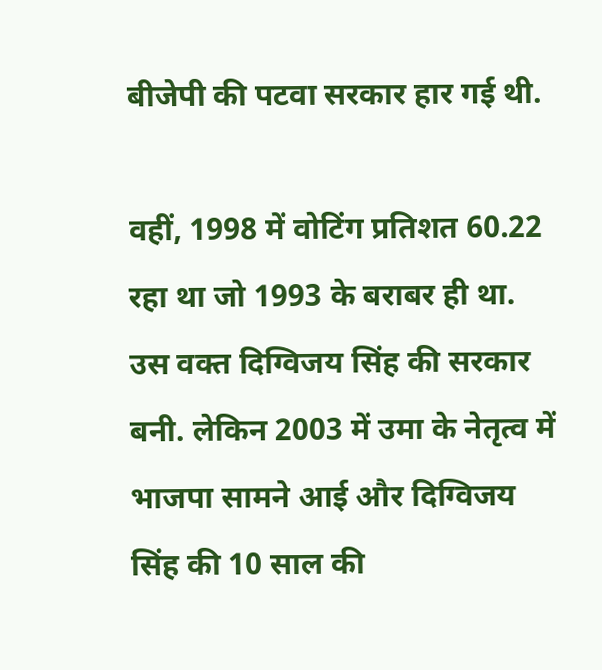बीजेपी की पटवा सरकार हार गई थी.

वहीं, 1998 में वोटिंग प्रतिशत 60.22 रहा था जो 1993 के बराबर ही था. उस वक्त दिग्विजय सिंह की सरकार बनी. लेकिन 2003 में उमा के नेतृत्व में भाजपा सामने आई और दिग्विजय सिंह की 10 साल की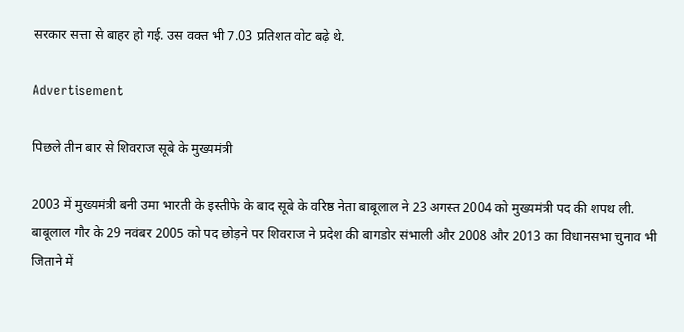सरकार सत्ता से बाहर हो गई. उस वक्त भी 7.03 प्रतिशत वोट बढ़े थे.

Advertisement

पिछले तीन बार से शिवराज सूबे के मुख्‍यमंत्री

2003 में मुख्‍यमंत्री बनी उमा भारती के इस्तीफे के बाद सूबे के वरिष्ठ नेता बाबूलाल ने 23 अगस्त 2004 को मुख्यमंत्री पद की शपथ ली. बाबूलाल गौर के 29 नवंबर 2005 को पद छोड़ने पर शिवराज ने प्रदेश की बागडोर संभाली और 2008 और 2013 का विधानसभा चुनाव भी जिताने में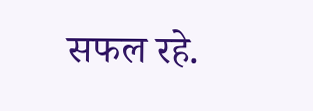सफल रहे.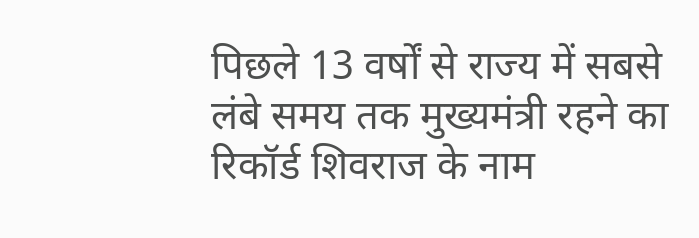पिछले 13 वर्षों से राज्य में सबसे लंबे समय तक मुख्यमंत्री रहने का रिकॉर्ड शिवराज के नाम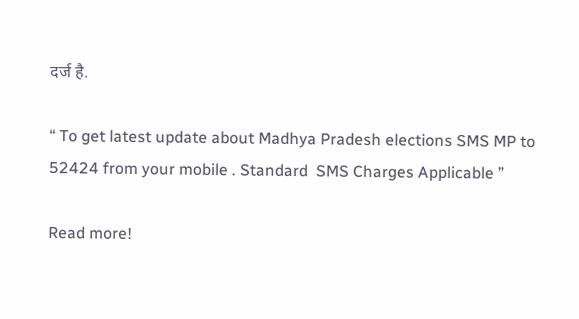दर्ज है.

“ To get latest update about Madhya Pradesh elections SMS MP to 52424 from your mobile . Standard  SMS Charges Applicable ”

Read more!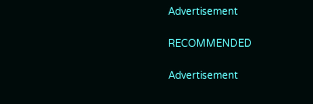Advertisement

RECOMMENDED

Advertisement